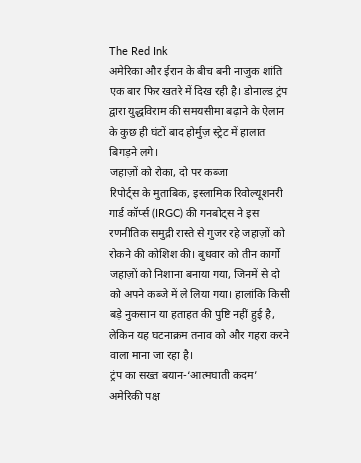The Red Ink
अमेरिका और ईरान के बीच बनी नाजुक शांति एक बार फिर खतरे में दिख रही है। डोनाल्ड ट्रंप द्वारा युद्धविराम की समयसीमा बढ़ाने के ऐलान के कुछ ही घंटों बाद होर्मुज़ स्ट्रेट में हालात बिगड़ने लगे।
जहाज़ों को रोका, दो पर कब्जा
रिपोर्ट्स के मुताबिक, इस्लामिक रिवोल्यूशनरी गार्ड कॉर्प्स (IRGC) की गनबोट्स ने इस रणनीतिक समुद्री रास्ते से गुजर रहे जहाज़ों को रोकने की कोशिश की। बुधवार को तीन कार्गो जहाज़ों को निशाना बनाया गया, जिनमें से दो को अपने कब्जे में ले लिया गया। हालांकि किसी बड़े नुकसान या हताहत की पुष्टि नहीं हुई है, लेकिन यह घटनाक्रम तनाव को और गहरा करने वाला माना जा रहा है।
ट्रंप का सख्त बयान-‘आत्मघाती कदम’
अमेरिकी पक्ष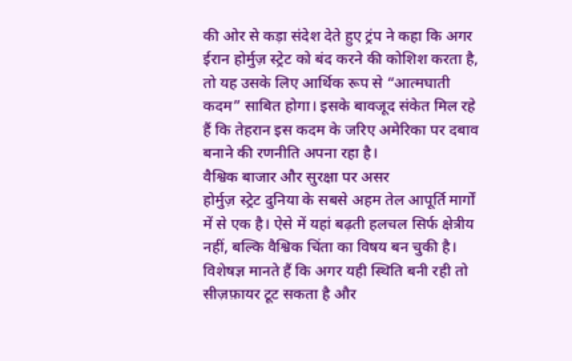की ओर से कड़ा संदेश देते हुए ट्रंप ने कहा कि अगर ईरान होर्मुज़ स्ट्रेट को बंद करने की कोशिश करता है, तो यह उसके लिए आर्थिक रूप से “आत्मघाती कदम” साबित होगा। इसके बावजूद संकेत मिल रहे हैं कि तेहरान इस कदम के जरिए अमेरिका पर दबाव बनाने की रणनीति अपना रहा है।
वैश्विक बाजार और सुरक्षा पर असर
होर्मुज़ स्ट्रेट दुनिया के सबसे अहम तेल आपूर्ति मार्गों में से एक है। ऐसे में यहां बढ़ती हलचल सिर्फ क्षेत्रीय नहीं, बल्कि वैश्विक चिंता का विषय बन चुकी है। विशेषज्ञ मानते हैं कि अगर यही स्थिति बनी रही तो सीज़फ़ायर टूट सकता है और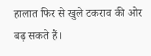हालात फिर से खुले टकराव की ओर बढ़ सकते हैं।